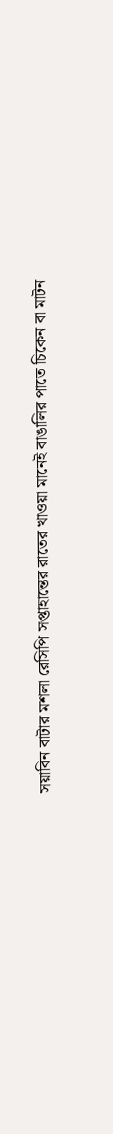সয়াবিন বাটার মশলা রেসিপি সপ্তাহান্তের রাতের খাওয়া মানেই বাঙালির পাতে চিকেন বা মাটন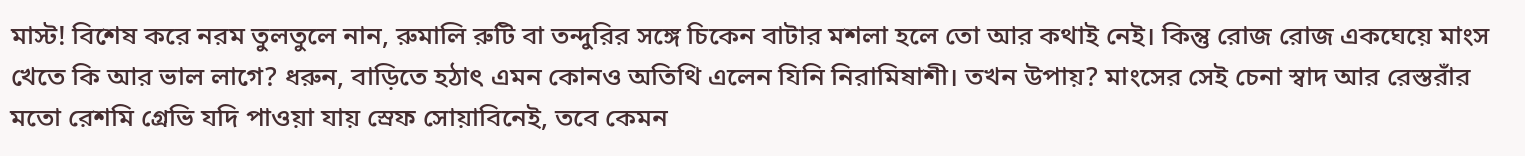মাস্ট! বিশেষ করে নরম তুলতুলে নান, রুমালি রুটি বা তন্দুরির সঙ্গে চিকেন বাটার মশলা হলে তো আর কথাই নেই। কিন্তু রোজ রোজ একঘেয়ে মাংস খেতে কি আর ভাল লাগে? ধরুন, বাড়িতে হঠাৎ এমন কোনও অতিথি এলেন যিনি নিরামিষাশী। তখন উপায়? মাংসের সেই চেনা স্বাদ আর রেস্তরাঁর মতো রেশমি গ্রেভি যদি পাওয়া যায় স্রেফ সোয়াবিনেই, তবে কেমন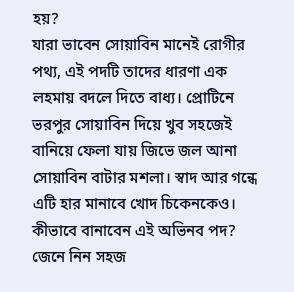হয়?
যারা ভাবেন সোয়াবিন মানেই রোগীর পথ্য, এই পদটি তাদের ধারণা এক লহমায় বদলে দিতে বাধ্য। প্রোটিনে ভরপুর সোয়াবিন দিয়ে খুব সহজেই বানিয়ে ফেলা যায় জিভে জল আনা সোয়াবিন বাটার মশলা। স্বাদ আর গন্ধে এটি হার মানাবে খোদ চিকেনকেও। কীভাবে বানাবেন এই অভিনব পদ? জেনে নিন সহজ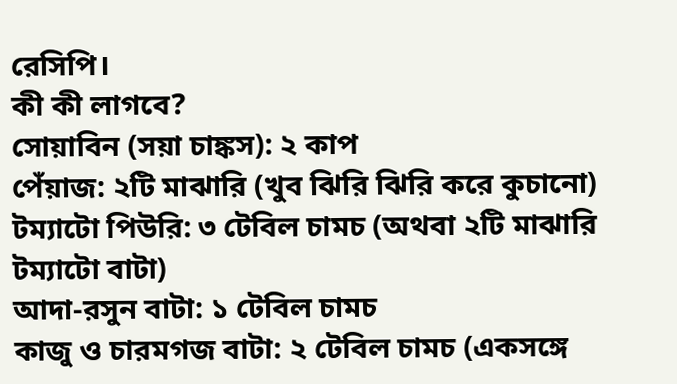রেসিপি।
কী কী লাগবে?
সোয়াবিন (সয়া চাঙ্কস): ২ কাপ
পেঁয়াজ: ২টি মাঝারি (খুব ঝিরি ঝিরি করে কুচানো)
টম্যাটো পিউরি: ৩ টেবিল চামচ (অথবা ২টি মাঝারি টম্যাটো বাটা)
আদা-রসুন বাটা: ১ টেবিল চামচ
কাজু ও চারমগজ বাটা: ২ টেবিল চামচ (একসঙ্গে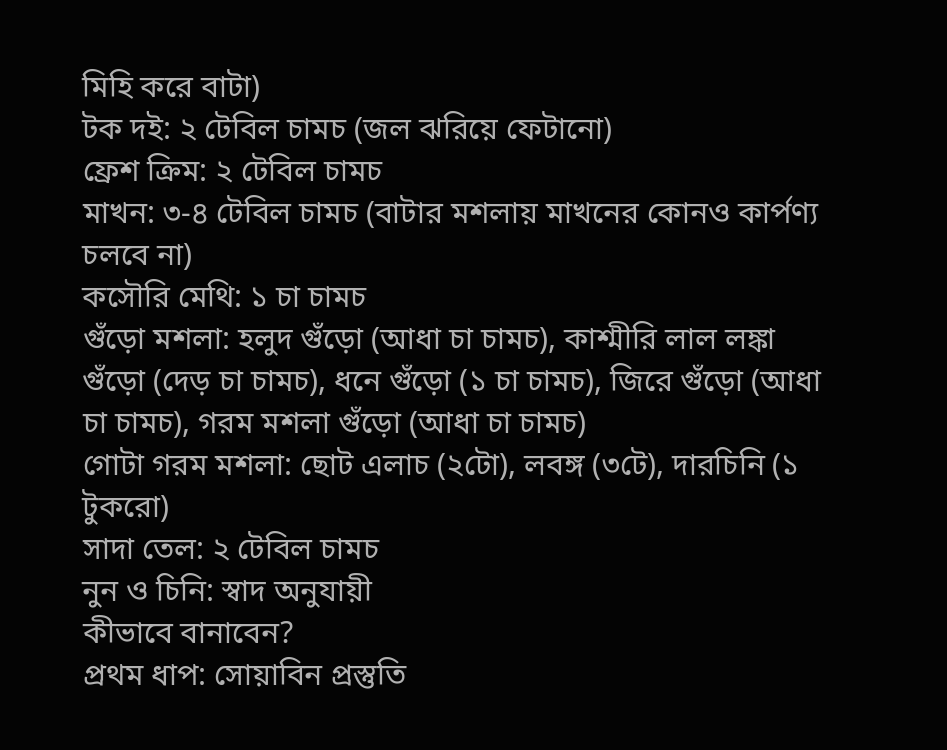মিহি করে বাটা)
টক দই: ২ টেবিল চামচ (জল ঝরিয়ে ফেটানো)
ফ্রেশ ক্রিম: ২ টেবিল চামচ
মাখন: ৩-৪ টেবিল চামচ (বাটার মশলায় মাখনের কোনও কার্পণ্য চলবে না)
কসৌরি মেথি: ১ চা চামচ
গুঁড়ো মশলা: হলুদ গুঁড়ো (আধা চা চামচ), কাশ্মীরি লাল লঙ্কা গুঁড়ো (দেড় চা চামচ), ধনে গুঁড়ো (১ চা চামচ), জিরে গুঁড়ো (আধা চা চামচ), গরম মশলা গুঁড়ো (আধা চা চামচ)
গোটা গরম মশলা: ছোট এলাচ (২টো), লবঙ্গ (৩টে), দারচিনি (১ টুকরো)
সাদা তেল: ২ টেবিল চামচ
নুন ও চিনি: স্বাদ অনুযায়ী
কীভাবে বানাবেন?
প্রথম ধাপ: সোয়াবিন প্রস্তুতি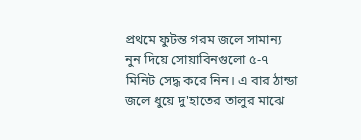প্রথমে ফুটন্ত গরম জলে সামান্য নুন দিয়ে সোয়াবিনগুলো ৫-৭ মিনিট সেদ্ধ করে নিন। এ বার ঠান্ডা জলে ধুয়ে দু'হাতের তালুর মাঝে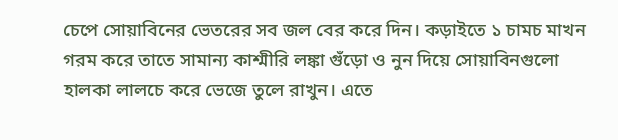চেপে সোয়াবিনের ভেতরের সব জল বের করে দিন। কড়াইতে ১ চামচ মাখন গরম করে তাতে সামান্য কাশ্মীরি লঙ্কা গুঁড়ো ও নুন দিয়ে সোয়াবিনগুলো হালকা লালচে করে ভেজে তুলে রাখুন। এতে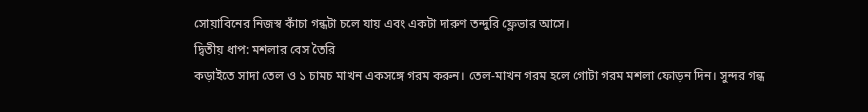সোয়াবিনের নিজস্ব কাঁচা গন্ধটা চলে যায় এবং একটা দারুণ তন্দুরি ফ্লেভার আসে।
দ্বিতীয় ধাপ: মশলার বেস তৈরি
কড়াইতে সাদা তেল ও ১ চামচ মাখন একসঙ্গে গরম করুন। তেল-মাখন গরম হলে গোটা গরম মশলা ফোড়ন দিন। সুন্দর গন্ধ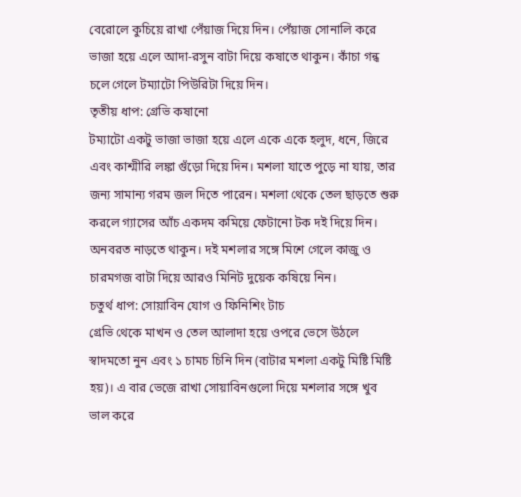বেরোলে কুচিয়ে রাখা পেঁয়াজ দিয়ে দিন। পেঁয়াজ সোনালি করে ভাজা হয়ে এলে আদা-রসুন বাটা দিয়ে কষাতে থাকুন। কাঁচা গন্ধ চলে গেলে টম্যাটো পিউরিটা দিয়ে দিন।
তৃতীয় ধাপ: গ্রেভি কষানো
টম্যাটো একটু ভাজা ভাজা হয়ে এলে একে একে হলুদ, ধনে, জিরে এবং কাশ্মীরি লঙ্কা গুঁড়ো দিয়ে দিন। মশলা যাতে পুড়ে না যায়, তার জন্য সামান্য গরম জল দিতে পারেন। মশলা থেকে তেল ছাড়তে শুরু করলে গ্যাসের আঁচ একদম কমিয়ে ফেটানো টক দই দিয়ে দিন। অনবরত নাড়তে থাকুন। দই মশলার সঙ্গে মিশে গেলে কাজু ও চারমগজ বাটা দিয়ে আরও মিনিট দুয়েক কষিয়ে নিন।
চতুর্থ ধাপ: সোয়াবিন যোগ ও ফিনিশিং টাচ
গ্রেভি থেকে মাখন ও তেল আলাদা হয়ে ওপরে ভেসে উঠলে স্বাদমতো নুন এবং ১ চামচ চিনি দিন (বাটার মশলা একটু মিষ্টি মিষ্টি হয়)। এ বার ভেজে রাখা সোয়াবিনগুলো দিয়ে মশলার সঙ্গে খুব ভাল করে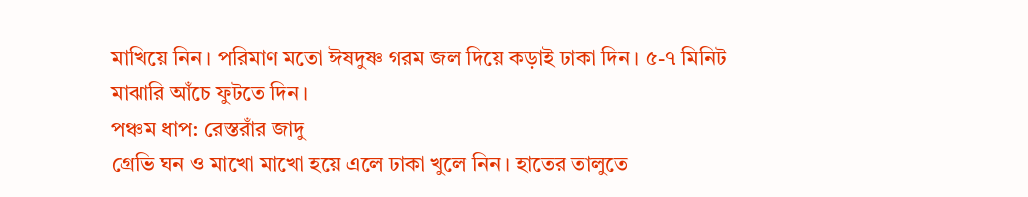মাখিয়ে নিন। পরিমাণ মতো ঈষদুষ্ণ গরম জল দিয়ে কড়াই ঢাকা দিন। ৫-৭ মিনিট মাঝারি আঁচে ফুটতে দিন।
পঞ্চম ধাপ: রেস্তরাঁর জাদু
গ্রেভি ঘন ও মাখো মাখো হয়ে এলে ঢাকা খুলে নিন। হাতের তালুতে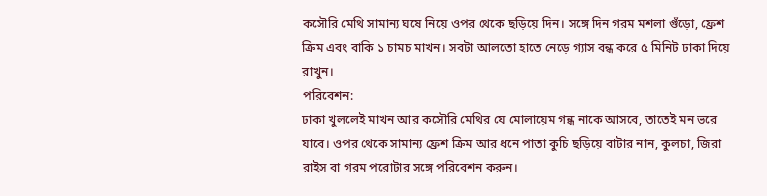কসৌরি মেথি সামান্য ঘষে নিয়ে ওপর থেকে ছড়িয়ে দিন। সঙ্গে দিন গরম মশলা গুঁড়ো, ফ্রেশ ক্রিম এবং বাকি ১ চামচ মাখন। সবটা আলতো হাতে নেড়ে গ্যাস বন্ধ করে ৫ মিনিট ঢাকা দিয়ে রাখুন।
পরিবেশন:
ঢাকা খুললেই মাখন আর কসৌরি মেথির যে মোলায়েম গন্ধ নাকে আসবে, তাতেই মন ভরে যাবে। ওপর থেকে সামান্য ফ্রেশ ক্রিম আর ধনে পাতা কুচি ছড়িয়ে বাটার নান, কুলচা, জিরা রাইস বা গরম পরোটার সঙ্গে পরিবেশন করুন।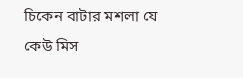চিকেন বাটার মশলা যে কেউ মিস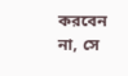করবেন না, সে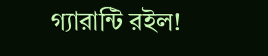গ্যারান্টি রইল!